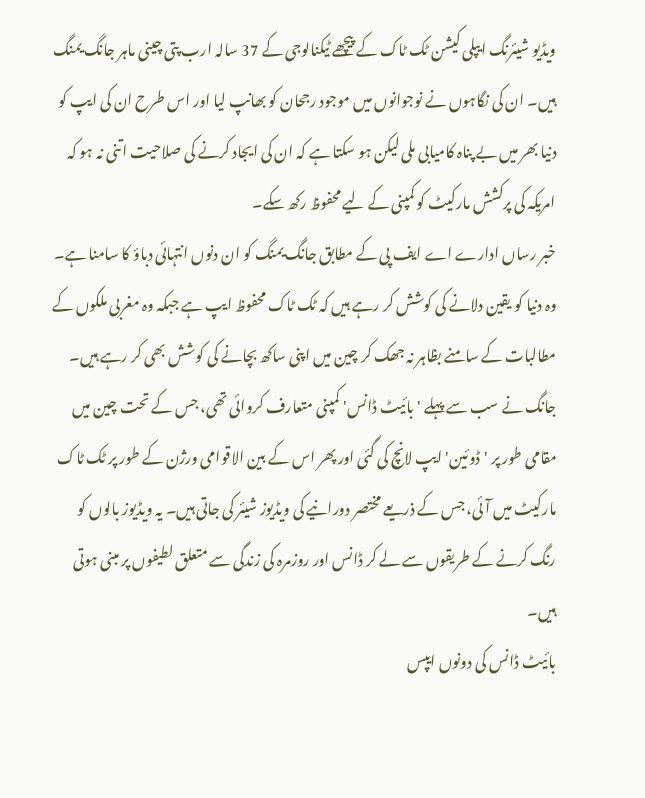ویڈیو شیئرنگ ایپلی کیشن ٹک ٹاک کے پیچھے ٹیکنالوجی کے 37 سالہ ارب پتی چینی ماہر جانگ یمنگ ہیں۔ ان کی نگاہوں نے نوجوانوں میں موجود رجحان کو بھانپ لیا اور اس طرح ان کی ایپ کو دنیا بھر میں بے پناہ کامیابی ملی لیکن ہو سکتا ہے کہ ان کی ایجاد کرنے کی صلاحیت اتنی نہ ہو کہ امریکہ کی پرکشش مارکیٹ کو کمپنی کے لیے محفوظ رکھ سکے۔
خبر رساں ادارے اے ایف پی کے مطابق جانگ یمنگ کو ان دنوں انتہائی دباؤ کا سامنا ہے۔ وہ دنیا کو یقین دلانے کی کوشش کر رہے ہیں کہ ٹک ٹاک محفوظ ایپ ہے جبکہ وہ مغربی ملکوں کے مطالبات کے سامنے بظاہر نہ جھک کر چین میں اپنی ساکھ بچانے کی کوشش بھی کر رہے ہیں۔
جانگ نے سب سے پہلے 'بائیٹ ڈانس' کمپنی متعارف کروائی تھی، جس کے تحت چین میں مقامی طور پر 'ڈوئین' ایپ لانچ کی گئی اور پھر اس کے بین الاقوامی ورژن کے طور پر ٹک ٹاک مارکیٹ میں آئی، جس کے ذریعے مختصر دورانیے کی ویڈیوز شیئر کی جاتی ہیں۔ یہ ویڈیوز بالوں کو رنگ کرنے کے طریقوں سے لے کر ڈانس اور روزمرہ کی زندگی سے متعلق لطیفوں پر مبنی ہوتی ہیں۔
بائیٹ ڈانس کی دونوں ایپس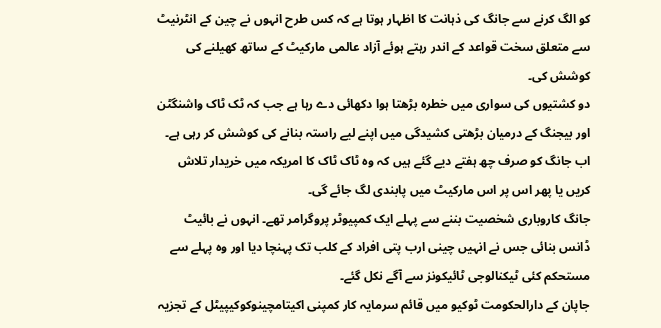کو الگ کرنے سے جانگ کی ذہانت کا اظہار ہوتا ہے کہ کس طرح انہوں نے چین کے انٹرنیٹ سے متعلق سخت قواعد کے اندر رہتے ہوئے آزاد عالمی مارکیٹ کے ساتھ کھیلنے کی کوشش کی۔
دو کشتیوں کی سواری میں خطرہ بڑھتا ہوا دکھائی دے رہا ہے جب کہ ٹک ٹاک واشنگٹن اور بیجنگ کے درمیان بڑھتی کشیدگی میں اپنے لیے راستہ بنانے کی کوشش کر رہی ہے۔
اب جانگ کو صرف چھ ہفتے دیے گئے ہیں کہ وہ ٹاک ٹاک کا امریکہ میں خریدار تلاش کریں یا پھر اس پر اس مارکیٹ میں پابندی لگ جائے گی۔
جانگ کاروباری شخصیت بننے سے پہلے ایک کمپیوٹر پروگرامر تھے۔ انہوں نے بائیٹ ڈانس بنائی جس نے انہیں چینی ارب پتی افراد کے کلب تک پہنچا دیا اور وہ پہلے سے مستحکم کئی ٹیکنالوجی ٹائیکونز سے آگے نکل گئے۔
جاپان کے دارالحکومت ٹوکیو میں قائم سرمایہ کار کمپنی اکیتامچینوکوکیپیٹل کے تجزیہ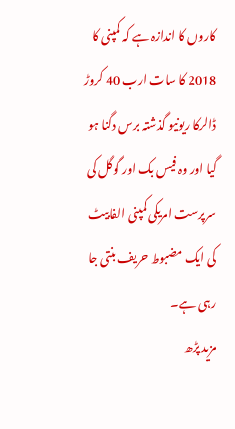کاروں کا اندازہ ہے کہ کمپنی کا 2018 کا سات ارب 40 کروڑ ڈالرکا ریونیو گذشتہ برس دگنا ہو گیا اور وہ فیس بک اور گوگل کی سرپرست امریکی کمپنی الفابیٹ کی ایک مضبوط حریف بنتی جا رہی ہے۔
مزید پڑھ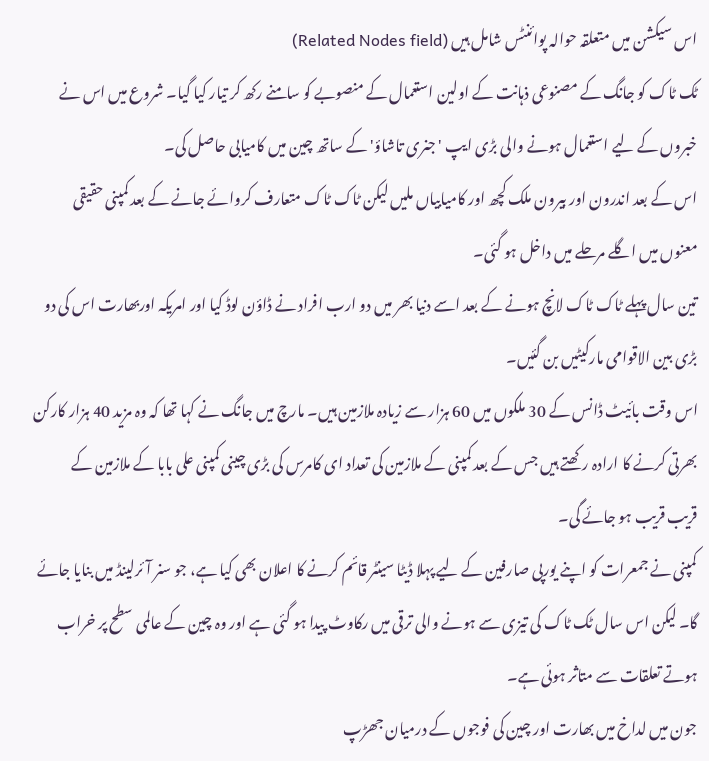اس سیکشن میں متعلقہ حوالہ پوائنٹس شامل ہیں (Related Nodes field)
ٹک ٹاک کو جانگ کے مصنوعی ذہانت کے اولین استعمال کے منصوبے کو سامنے رکھ کر تیار کیا گیا۔ شروع میں اس نے خبروں کے لیے استعمال ہونے والی بڑی ایپ 'جنری تاشاؤ' کے ساتھ چین میں کامیابی حاصل کی۔
اس کے بعد اندرون اور بیرون ملک کچھ اور کامیابیاں ملیں لیکن ٹاک ٹاک متعارف کروائے جانے کے بعد کمپنی حقیقی معنوں میں اگلے مرحلے میں داخل ہو گئی۔
تین سال پہلے ٹاک ٹاک لانچ ہونے کے بعد اسے دنیا بھر میں دو ارب افراد نے ڈاؤن لوڈ کیا اور امریکہ اوربھارت اس کی دو بڑی بین الاقوامی مارکیٹیں بن گئیں۔
اس وقت بائیٹ ڈانس کے 30 ملکوں میں 60 ہزار سے زیادہ ملازمین ہیں۔ مارچ میں جانگ نے کہا تھا کہ وہ مزید 40 ہزار کارکن بھرتی کرنے کا ارادہ رکھتے ہیں جس کے بعد کمپنی کے ملازمین کی تعداد ای کامرس کی بڑی چینی کمپنی علی بابا کے ملازمین کے قریب قریب ہو جائے گی۔
کمپنی نے جمعرات کو اپنے یورپی صارفین کے لیے پہلا ڈیٹا سینٹر قائم کرنے کا اعلان بھی کیا ہے، جو سنر آئرلینڈ میں بنایا جائے گا۔ لیکن اس سال ٹک ٹاک کی تیزی سے ہونے والی ترقی میں رکاوٹ پیدا ہو گئی ہے اور وہ چین کے عالمی سطح پر خراب ہوتے تعلقات سے متاثر ہوئی ہے۔
جون میں لداخ میں بھارت اور چین کی فوجوں کے درمیان جھڑپ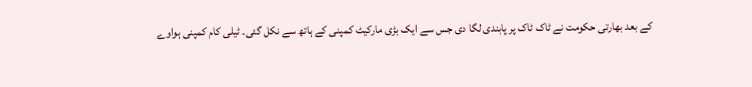کے بعد بھارتی حکومت نے ٹاک ٹاک پر پابندی لگا دی جس سے ایک بڑی مارکیٹ کمپنی کے ہاتھ سے نکل گئی۔ ٹیلی کام کمپنی ہواوے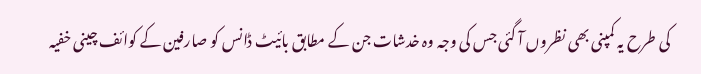کی طرح یہ کمپنی بھی نظروں آ گئی جس کی وجہ وہ خدشات جن کے مطابق بائیٹ ڈانس کو صارفین کے کوائف چینی خفیہ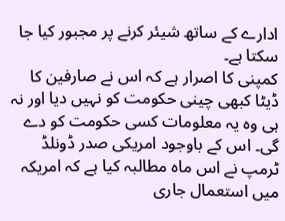ادارے کے ساتھ شیئر کرنے پر مجبور کیا جا سکتا ہے۔
کمپنی کا اصرار ہے کہ اس نے صارفین کا ڈیٹا کبھی چینی حکومت کو نہیں دیا اور نہ ہی وہ یہ معلومات کسی حکومت کو دے گی۔ اس کے باوجود امریکی صدر ڈونلڈ ٹرمپ نے اس ماہ مطالبہ کیا ہے کہ امریکہ میں استعمال جاری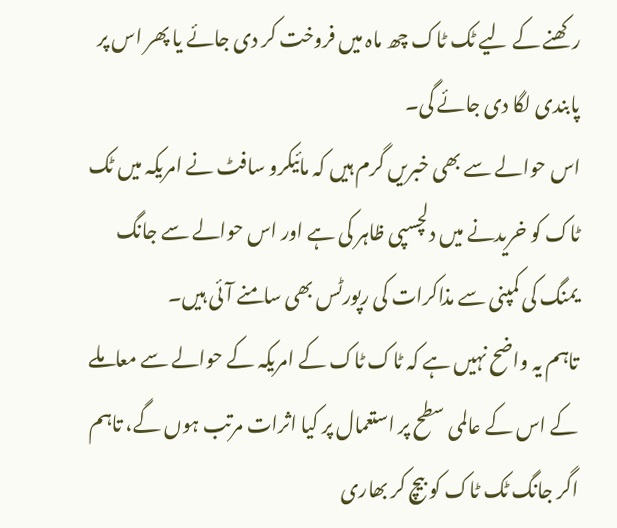رکھنے کے لیے ٹک ٹاک چھ ماہ میں فروخت کر دی جائے یا پھر اس پر پابندی لگا دی جائے گی۔
اس حوالے سے بھی خبریں گرم ہیں کہ مائیکرو سافٹ نے امریکہ میں ٹک ٹاک کو خریدنے میں دلچسپی ظاہر کی ہے اور اس حوالے سے جانگ یمنگ کی کمپنی سے مذاکرات کی رپورٹس بھی سامنے آئی ہیں۔
تاہم یہ واضح نہیں ہے کہ ٹاک ٹاک کے امریکہ کے حوالے سے معاملے کے اس کے عالمی سطح پر استعمال پر کیا اثرات مرتب ہوں گے، تاہم اگر جانگ ٹک ٹاک کو بیچ کر بھاری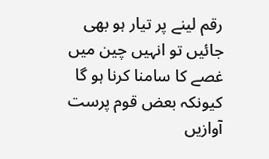رقم لینے پر تیار ہو بھی جائیں تو انہیں چین میں غصے کا سامنا کرنا ہو گا کیونکہ بعض قوم پرست آوازیں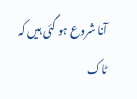آنا شروع ہو گئی ہیں کہ ٹاک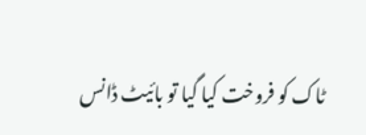ٹاک کو فروخت کیا گیا تو بائیٹ ڈانس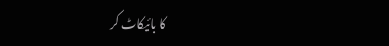کا بائیکاٹ کر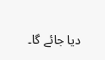دیا جائے گا۔